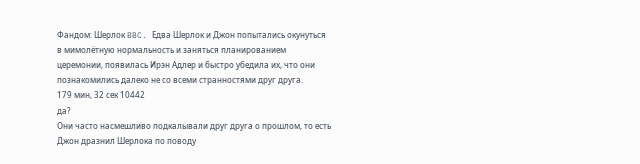Фандом: Шерлок BBC. Едва Шерлок и Джон попытались окунуться в мимолётную нормальность и заняться планированием церемонии, появилась Ирэн Адлер и быстро убедила их, что они познакомились далеко не со всеми странностями друг друга.
179 мин, 32 сек 10442
да?
Они часто насмешливо подкалывали друг друга о прошлом, то есть Джон дразнил Шерлока по поводу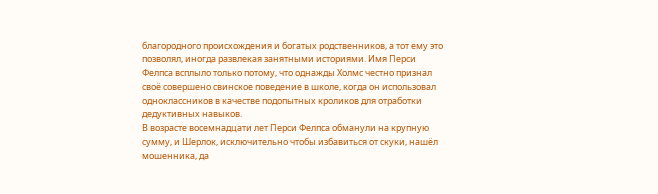благородного происхождения и богатых родственников, а тот ему это позволял, иногда развлекая занятными историями. Имя Перси Фелпса всплыло только потому, что однажды Холмс честно признал своё совершено свинское поведение в школе, когда он использовал одноклассников в качестве подопытных кроликов для отработки дедуктивных навыков.
В возрасте восемнадцати лет Перси Фелпса обманули на крупную сумму, и Шерлок, исключительно чтобы избавиться от скуки, нашёл мошенника, да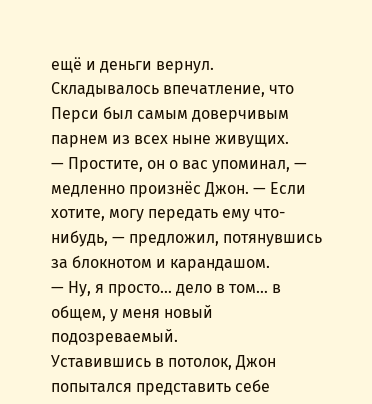ещё и деньги вернул.
Складывалось впечатление, что Перси был самым доверчивым парнем из всех ныне живущих.
— Простите, он о вас упоминал, — медленно произнёс Джон. — Если хотите, могу передать ему что-нибудь, — предложил, потянувшись за блокнотом и карандашом.
— Ну, я просто… дело в том… в общем, у меня новый подозреваемый.
Уставившись в потолок, Джон попытался представить себе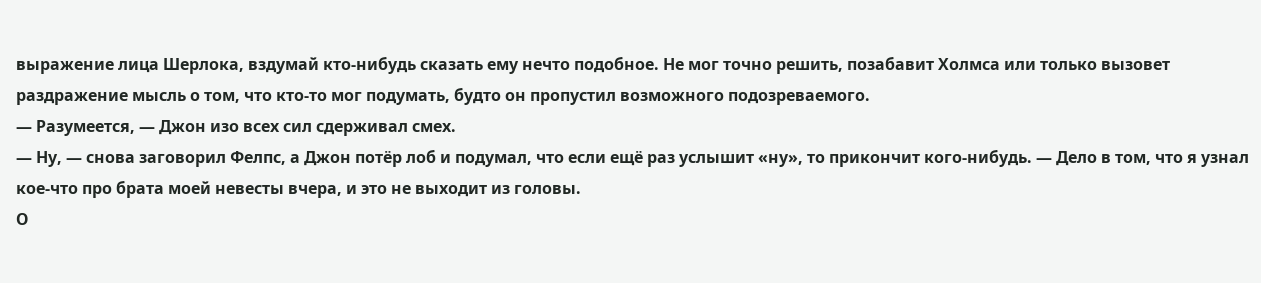выражение лица Шерлока, вздумай кто-нибудь сказать ему нечто подобное. Не мог точно решить, позабавит Холмса или только вызовет раздражение мысль о том, что кто-то мог подумать, будто он пропустил возможного подозреваемого.
— Разумеется, — Джон изо всех сил сдерживал смех.
— Ну, — снова заговорил Фелпс, а Джон потёр лоб и подумал, что если ещё раз услышит «ну», то прикончит кого-нибудь. — Дело в том, что я узнал кое-что про брата моей невесты вчера, и это не выходит из головы.
О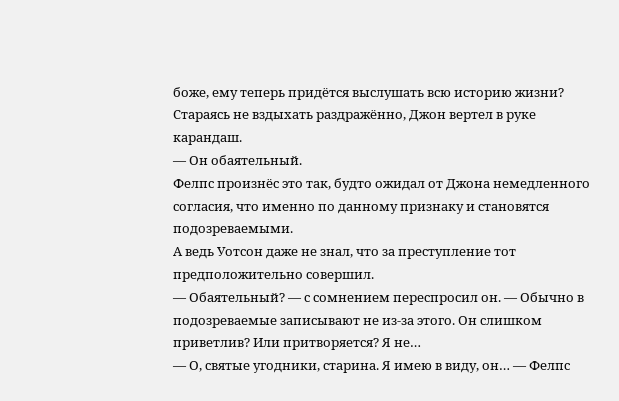боже, ему теперь придётся выслушать всю историю жизни? Стараясь не вздыхать раздражённо, Джон вертел в руке карандаш.
— Он обаятельный.
Фелпс произнёс это так, будто ожидал от Джона немедленного согласия, что именно по данному признаку и становятся подозреваемыми.
А ведь Уотсон даже не знал, что за преступление тот предположительно совершил.
— Обаятельный? — с сомнением переспросил он. — Обычно в подозреваемые записывают не из-за этого. Он слишком приветлив? Или притворяется? Я не…
— О, святые угодники, старина. Я имею в виду, он… — Фелпс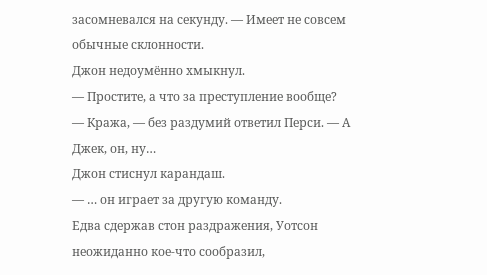засомневался на секунду. — Имеет не совсем обычные склонности.
Джон недоумённо хмыкнул.
— Простите, а что за преступление вообще?
— Кража, — без раздумий ответил Перси. — А Джек, он, ну…
Джон стиснул карандаш.
— … он играет за другую команду.
Едва сдержав стон раздражения, Уотсон неожиданно кое-что сообразил,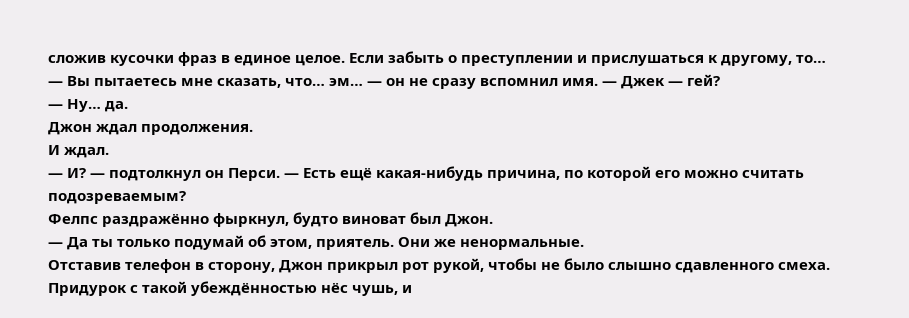сложив кусочки фраз в единое целое. Если забыть о преступлении и прислушаться к другому, то…
— Вы пытаетесь мне сказать, что… эм… — он не сразу вспомнил имя. — Джек — гей?
— Ну… да.
Джон ждал продолжения.
И ждал.
— И? — подтолкнул он Перси. — Есть ещё какая-нибудь причина, по которой его можно считать подозреваемым?
Фелпс раздражённо фыркнул, будто виноват был Джон.
— Да ты только подумай об этом, приятель. Они же ненормальные.
Отставив телефон в сторону, Джон прикрыл рот рукой, чтобы не было слышно сдавленного смеха. Придурок с такой убеждённостью нёс чушь, и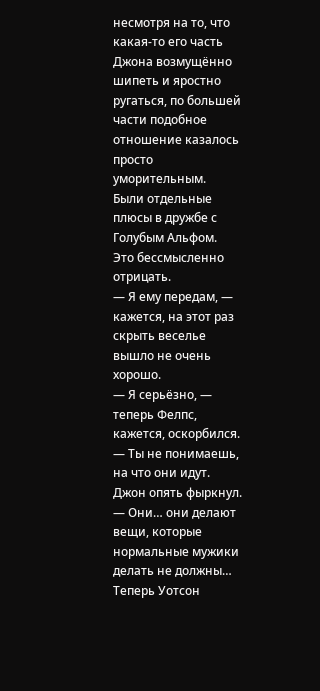несмотря на то, что какая-то его часть Джона возмущённо шипеть и яростно ругаться, по большей части подобное отношение казалось просто уморительным.
Были отдельные плюсы в дружбе с Голубым Альфом.
Это бессмысленно отрицать.
— Я ему передам, — кажется, на этот раз скрыть веселье вышло не очень хорошо.
— Я серьёзно, — теперь Фелпс, кажется, оскорбился. — Ты не понимаешь, на что они идут.
Джон опять фыркнул.
— Они… они делают вещи, которые нормальные мужики делать не должны…
Теперь Уотсон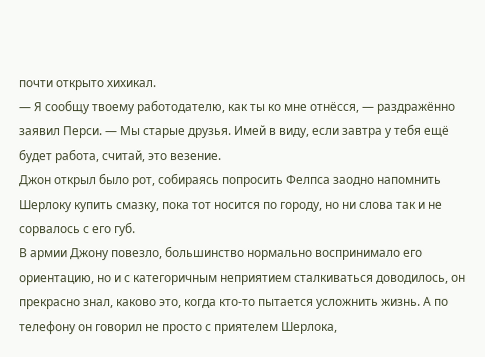почти открыто хихикал.
— Я сообщу твоему работодателю, как ты ко мне отнёсся, — раздражённо заявил Перси. — Мы старые друзья. Имей в виду, если завтра у тебя ещё будет работа, считай, это везение.
Джон открыл было рот, собираясь попросить Фелпса заодно напомнить Шерлоку купить смазку, пока тот носится по городу, но ни слова так и не сорвалось с его губ.
В армии Джону повезло, большинство нормально воспринимало его ориентацию, но и с категоричным неприятием сталкиваться доводилось, он прекрасно знал, каково это, когда кто-то пытается усложнить жизнь. А по телефону он говорил не просто с приятелем Шерлока,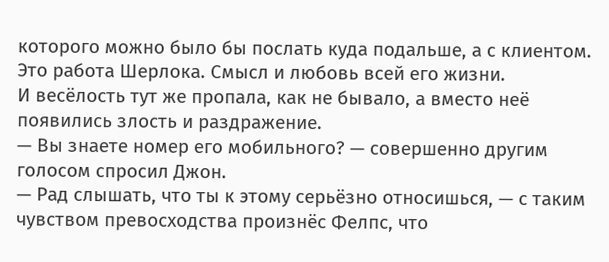которого можно было бы послать куда подальше, а с клиентом.
Это работа Шерлока. Смысл и любовь всей его жизни.
И весёлость тут же пропала, как не бывало, а вместо неё появились злость и раздражение.
— Вы знаете номер его мобильного? — совершенно другим голосом спросил Джон.
— Рад слышать, что ты к этому серьёзно относишься, — с таким чувством превосходства произнёс Фелпс, что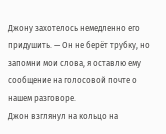Джону захотелось немедленно его придушить. — Он не берёт трубку, но запомни мои слова, я оставлю ему сообщение на голосовой почте о нашем разговоре.
Джон взглянул на кольцо на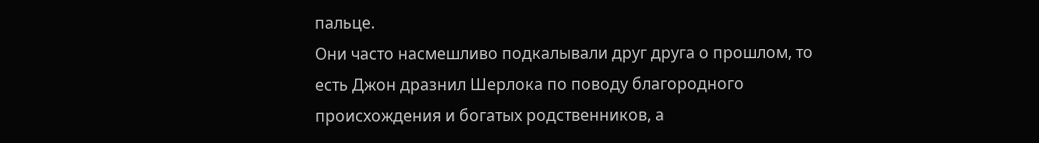пальце.
Они часто насмешливо подкалывали друг друга о прошлом, то есть Джон дразнил Шерлока по поводу благородного происхождения и богатых родственников, а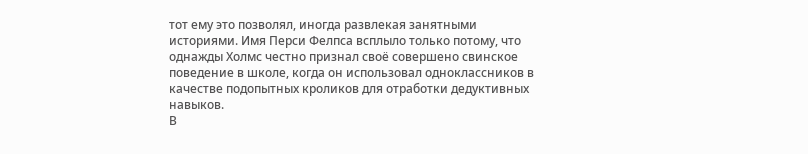тот ему это позволял, иногда развлекая занятными историями. Имя Перси Фелпса всплыло только потому, что однажды Холмс честно признал своё совершено свинское поведение в школе, когда он использовал одноклассников в качестве подопытных кроликов для отработки дедуктивных навыков.
В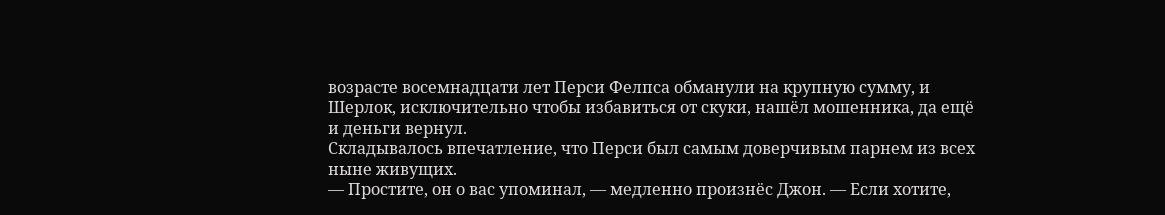возрасте восемнадцати лет Перси Фелпса обманули на крупную сумму, и Шерлок, исключительно чтобы избавиться от скуки, нашёл мошенника, да ещё и деньги вернул.
Складывалось впечатление, что Перси был самым доверчивым парнем из всех ныне живущих.
— Простите, он о вас упоминал, — медленно произнёс Джон. — Если хотите,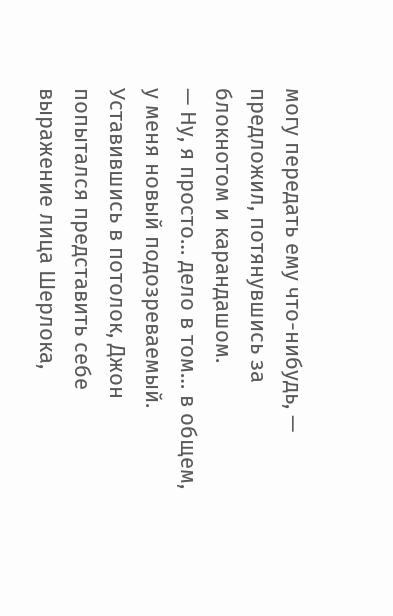могу передать ему что-нибудь, — предложил, потянувшись за блокнотом и карандашом.
— Ну, я просто… дело в том… в общем, у меня новый подозреваемый.
Уставившись в потолок, Джон попытался представить себе выражение лица Шерлока,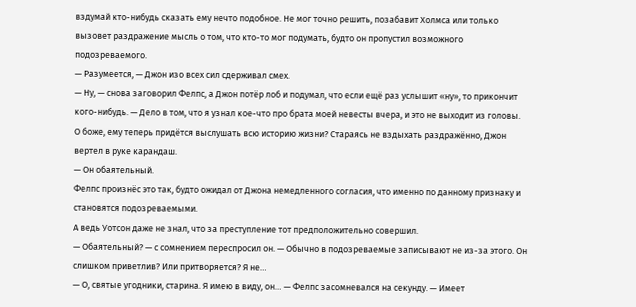вздумай кто-нибудь сказать ему нечто подобное. Не мог точно решить, позабавит Холмса или только вызовет раздражение мысль о том, что кто-то мог подумать, будто он пропустил возможного подозреваемого.
— Разумеется, — Джон изо всех сил сдерживал смех.
— Ну, — снова заговорил Фелпс, а Джон потёр лоб и подумал, что если ещё раз услышит «ну», то прикончит кого-нибудь. — Дело в том, что я узнал кое-что про брата моей невесты вчера, и это не выходит из головы.
О боже, ему теперь придётся выслушать всю историю жизни? Стараясь не вздыхать раздражённо, Джон вертел в руке карандаш.
— Он обаятельный.
Фелпс произнёс это так, будто ожидал от Джона немедленного согласия, что именно по данному признаку и становятся подозреваемыми.
А ведь Уотсон даже не знал, что за преступление тот предположительно совершил.
— Обаятельный? — с сомнением переспросил он. — Обычно в подозреваемые записывают не из-за этого. Он слишком приветлив? Или притворяется? Я не…
— О, святые угодники, старина. Я имею в виду, он… — Фелпс засомневался на секунду. — Имеет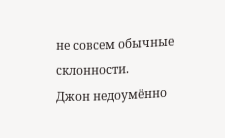не совсем обычные склонности.
Джон недоумённо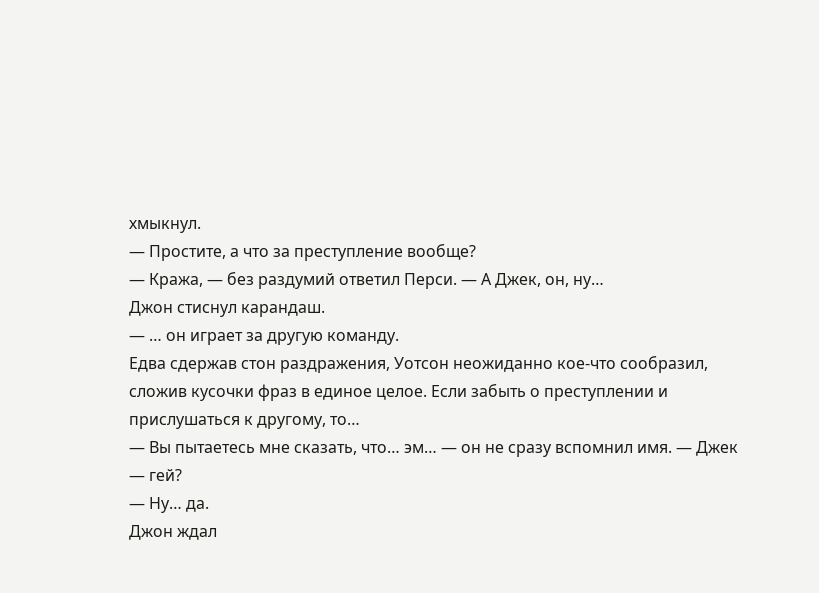хмыкнул.
— Простите, а что за преступление вообще?
— Кража, — без раздумий ответил Перси. — А Джек, он, ну…
Джон стиснул карандаш.
— … он играет за другую команду.
Едва сдержав стон раздражения, Уотсон неожиданно кое-что сообразил, сложив кусочки фраз в единое целое. Если забыть о преступлении и прислушаться к другому, то…
— Вы пытаетесь мне сказать, что… эм… — он не сразу вспомнил имя. — Джек — гей?
— Ну… да.
Джон ждал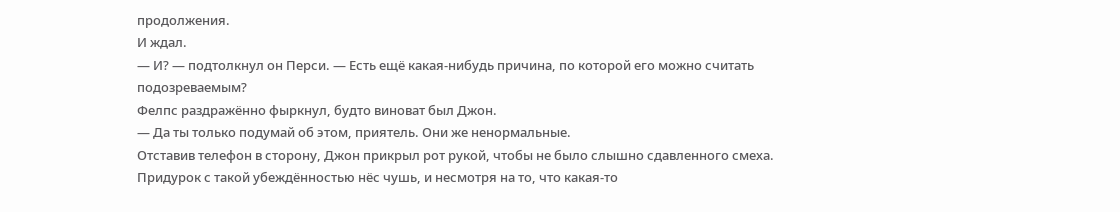продолжения.
И ждал.
— И? — подтолкнул он Перси. — Есть ещё какая-нибудь причина, по которой его можно считать подозреваемым?
Фелпс раздражённо фыркнул, будто виноват был Джон.
— Да ты только подумай об этом, приятель. Они же ненормальные.
Отставив телефон в сторону, Джон прикрыл рот рукой, чтобы не было слышно сдавленного смеха. Придурок с такой убеждённостью нёс чушь, и несмотря на то, что какая-то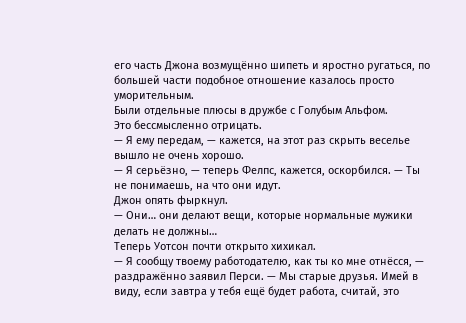его часть Джона возмущённо шипеть и яростно ругаться, по большей части подобное отношение казалось просто уморительным.
Были отдельные плюсы в дружбе с Голубым Альфом.
Это бессмысленно отрицать.
— Я ему передам, — кажется, на этот раз скрыть веселье вышло не очень хорошо.
— Я серьёзно, — теперь Фелпс, кажется, оскорбился. — Ты не понимаешь, на что они идут.
Джон опять фыркнул.
— Они… они делают вещи, которые нормальные мужики делать не должны…
Теперь Уотсон почти открыто хихикал.
— Я сообщу твоему работодателю, как ты ко мне отнёсся, — раздражённо заявил Перси. — Мы старые друзья. Имей в виду, если завтра у тебя ещё будет работа, считай, это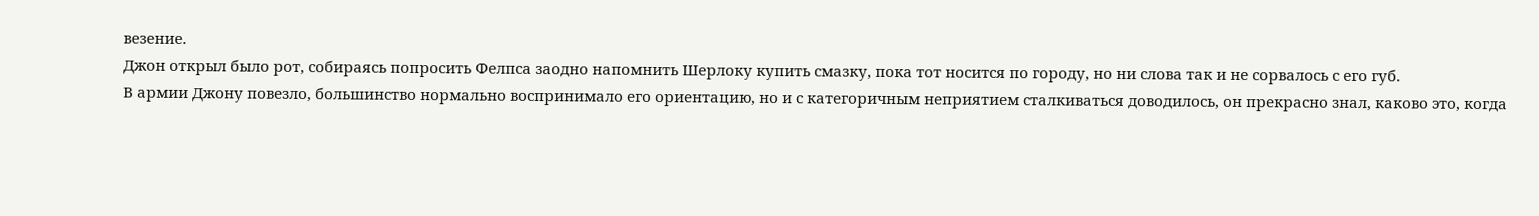везение.
Джон открыл было рот, собираясь попросить Фелпса заодно напомнить Шерлоку купить смазку, пока тот носится по городу, но ни слова так и не сорвалось с его губ.
В армии Джону повезло, большинство нормально воспринимало его ориентацию, но и с категоричным неприятием сталкиваться доводилось, он прекрасно знал, каково это, когда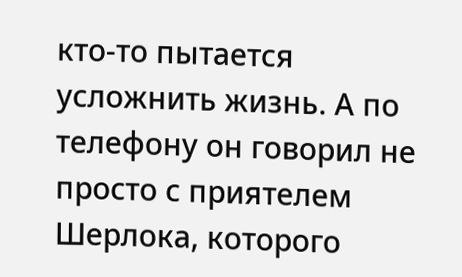кто-то пытается усложнить жизнь. А по телефону он говорил не просто с приятелем Шерлока, которого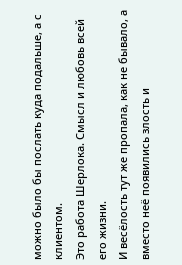можно было бы послать куда подальше, а с клиентом.
Это работа Шерлока. Смысл и любовь всей его жизни.
И весёлость тут же пропала, как не бывало, а вместо неё появились злость и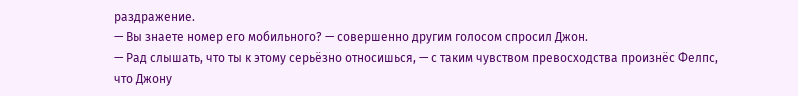раздражение.
— Вы знаете номер его мобильного? — совершенно другим голосом спросил Джон.
— Рад слышать, что ты к этому серьёзно относишься, — с таким чувством превосходства произнёс Фелпс, что Джону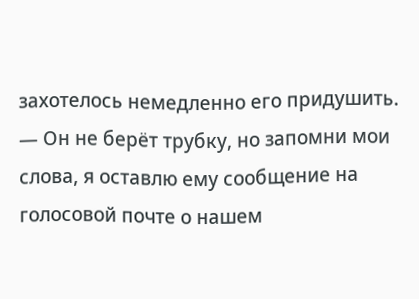захотелось немедленно его придушить. — Он не берёт трубку, но запомни мои слова, я оставлю ему сообщение на голосовой почте о нашем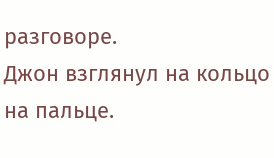разговоре.
Джон взглянул на кольцо на пальце.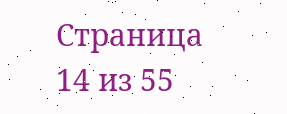Страница 14 из 55